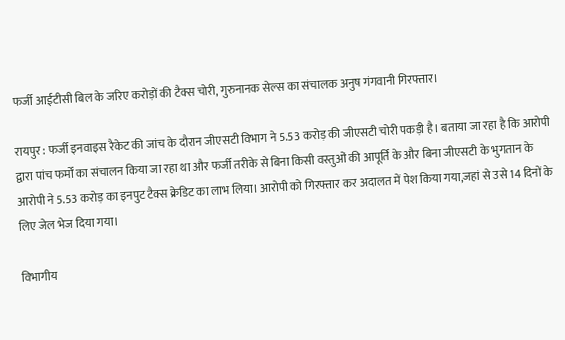फर्जी आईटीसी बिल के जरिए करोड़ों की टैक्स चोरी, गुरुनानक सेल्स का संचालक अनुष गंगवानी गिरफ्तार।

रायपुर : फर्जी इनवाइस रैकेट की जांच के दौरान जीएसटी विभाग ने 5.53 करोड़ की जीएसटी चोरी पकड़ी है। बताया जा रहा है कि आरोपी द्वारा पांच फर्मों का संचालन किया जा रहा था और फर्जी तरीके से बिना किसी वस्तुओं की आपूर्ति के और बिना जीएसटी के भुगतान के आरोपी ने 5.53 करोड़ का इनपुट टैक्स क्रेडिट का लाभ लिया। आरोपी को गिरफ्तार कर अदालत में पेश किया गया,जहां से उसे 14 दिनों के लिए जेल भेज दिया गया।

विभागीय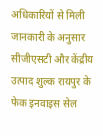अधिकारियों से मिली जानकारी के अनुसार सीजीएसटी और केंद्रीय उत्पाद शुल्क रायपुर के फेक इनवाइस सेल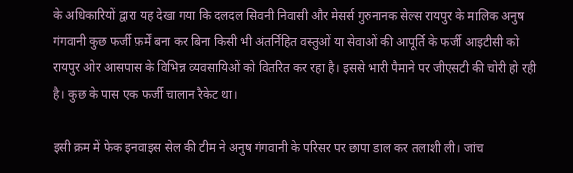के अधिकारियों द्वारा यह देखा गया कि दलदल सिवनी निवासी और मेसर्स गुरुनानक सेल्स रायपुर के मालिक अनुष गंगवानी कुछ फर्जी फ़र्में बना कर बिना किसी भी अंतर्निहित वस्तुओं या सेवाओं की आपूर्ति के फर्जी आइटीसी को रायपुर ओर आसपास के विभिन्न व्यवसायिओं को वितरित कर रहा है। इससे भारी पैमाने पर जीएसटी की चोरी हो रही है। कुछ के पास एक फर्जी चालान रैकेट था।

इसी क्रम में फेक इनवाइस सेल की टीम ने अनुष गंगवानी के परिसर पर छापा डाल कर तलाशी ली। जांच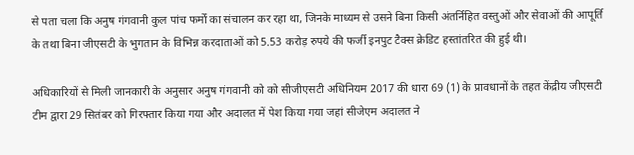से पता चला कि अनुष गंगवानी कुल पांच फर्मों का संचालन कर रहा था, जिनके माध्यम से उसने बिना किसी अंतर्निहित वस्तुओं और सेवाओं की आपूर्ति के तथा बिना जीएसटी के भुगतान के विभिन्न करदाताओं को 5.53 करोड़ रुपये की फर्जी इनपुट टैक्स क्रेडिट हस्तांतरित की हुई थी।

अधिकारियों से मिली जानकारी के अनुसार अनुष गंगवानी को को सीजीएसटी अधिनियम 2017 की धारा 69 (1) के प्रावधानों के तहत केंद्रीय जीएसटी टीम द्वारा 29 सितंबर को गिरफ्तार किया गया और अदालत में पेश किया गया जहां सीजेएम अदालत ने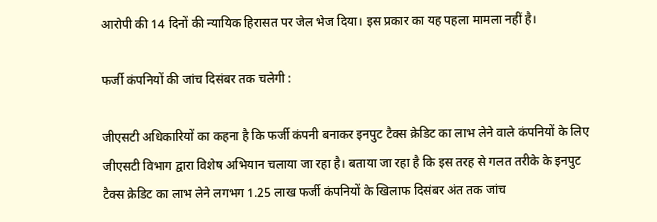आरोपी की 14 दिनों की न्यायिक हिरासत पर जेल भेज दिया। इस प्रकार का यह पहला मामला नहीं है।

फर्जी कंपनियों की जांच दिसंबर तक चलेगी :

जीएसटी अधिकारियों का कहना है कि फर्जी कंपनी बनाकर इनपुट टैक्स क्रेडिट का लाभ लेने वाले कंपनियों के लिए जीएसटी विभाग द्वारा विशेष अभियान चलाया जा रहा है। बताया जा रहा है कि इस तरह से गलत तरीके के इनपुट टैक्स क्रेडिट का लाभ लेने लगभग 1.25 लाख फर्जी कंपनियों के खिलाफ दिसंबर अंत तक जांच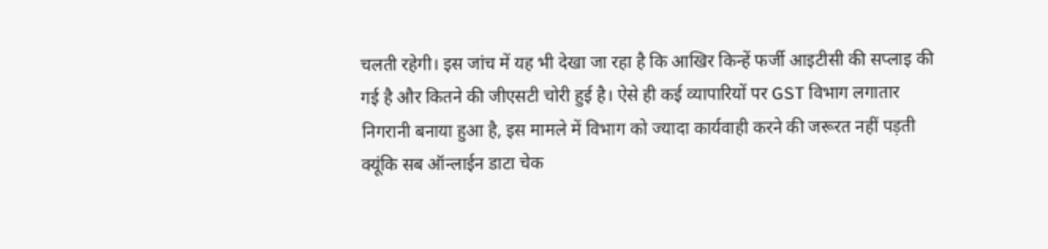चलती रहेगी। इस जांच में यह भी देखा जा रहा है कि आखिर किन्हें फर्जी आइटीसी की सप्लाइ की गई है और कितने की जीएसटी चोरी हुई है। ऐसे ही कई व्यापारियों पर GST विभाग लगातार निगरानी बनाया हुआ है, इस मामले में विभाग को ज्यादा कार्यवाही करने की जरूरत नहीं पड़ती क्यूंकि सब ऑन्लाईन डाटा चेक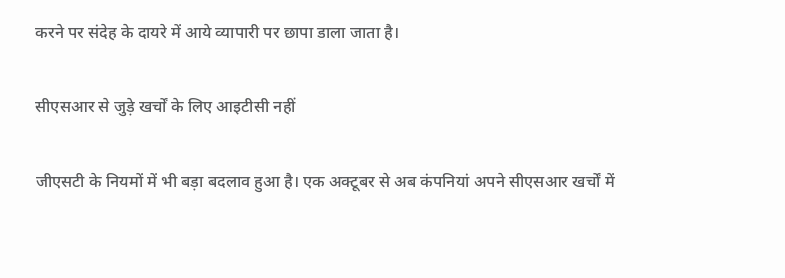करने पर संदेह के दायरे में आये व्यापारी पर छापा डाला जाता है।

सीएसआर से जुड़े खर्चों के लिए आइटीसी नहीं

जीएसटी के नियमों में भी बड़ा बदलाव हुआ है। एक अक्टूबर से अब कंपनियां अपने सीएसआर खर्चों में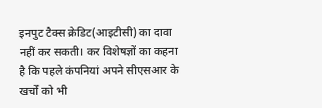इनपुट टैक्स क्रेडिट(आइटीसी) का दावा नहीं कर सकती। कर विशेषज्ञों का कहना है कि पहले कंपनियां अपने सीएसआर के खर्चों को भी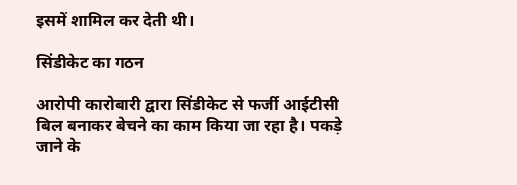इसमें शामिल कर देती थी।

सिंडीकेट का गठन

आरोपी कारोबारी द्वारा सिंडीकेट से फर्जी आईटीसी बिल बनाकर बेचने का काम किया जा रहा है। पकड़े जाने के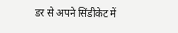डर से अपने सिंडीकेट में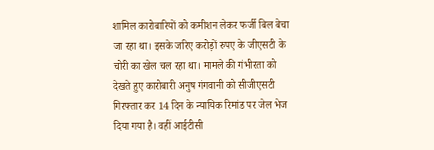शामिल कारोबारियों को कमीशन लेकर फर्जी बिल बेचा जा रहा था। इसके जरिए करोड़ों रुपए के जीएसटी के चोरी का खेल चल रहा था। मामले की गंभीरता को देखते हुए कारोबारी अनुष गंगवानी को सीजीएसटी गिरफ्तार कर 14 दिन के न्यायिक रिमांड पर जेल भेज दिया गया है। वहीं आईटीसी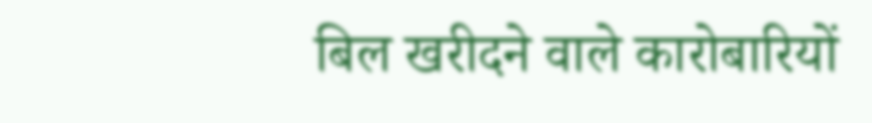बिल खरीदने वाले कारोबारियों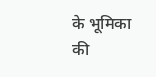के भूमिका की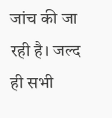जांच की जा रही है। जल्द ही सभी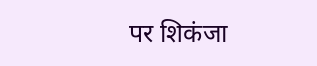पर शिकंजा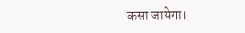कसा जायेगा।